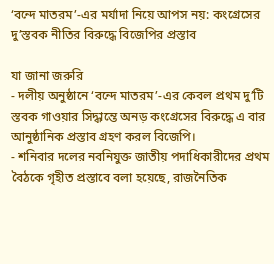‘বন্দে মাতরম’-এর মর্যাদা নিয়ে আপস নয়: কংগ্রেসের দু’স্তবক নীতির বিরুদ্ধে বিজেপির প্রস্তাব

যা জানা জরুরি
- দলীয় অনুষ্ঠানে ‘বন্দে মাতরম’-এর কেবল প্রথম দু’টি স্তবক গাওয়ার সিদ্ধান্তে অনড় কংগ্রেসের বিরুদ্ধে এ বার আনুষ্ঠানিক প্রস্তাব গ্রহণ করল বিজেপি।
- শনিবার দলের নবনিযুক্ত জাতীয় পদাধিকারীদের প্রথম বৈঠকে গৃহীত প্রস্তাবে বলা হয়েছে, রাজনৈতিক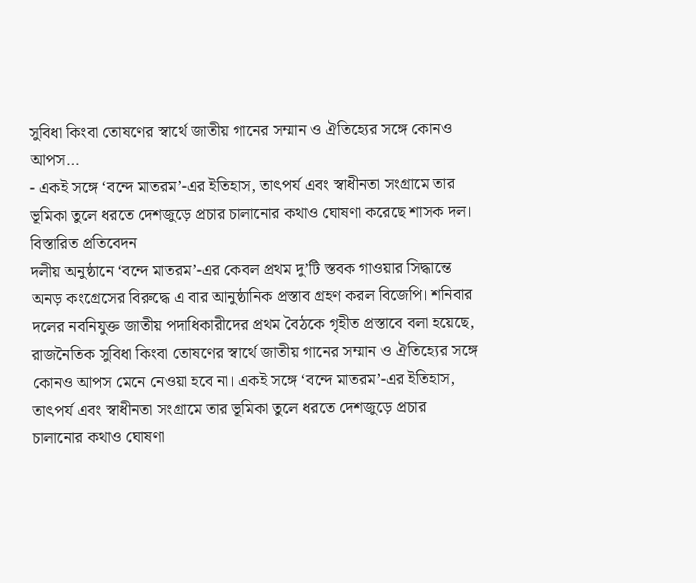সুবিধা কিংবা তোষণের স্বার্থে জাতীয় গানের সম্মান ও ঐতিহ্যের সঙ্গে কোনও আপস…
- একই সঙ্গে ‘বন্দে মাতরম’-এর ইতিহাস, তাৎপর্য এবং স্বাধীনতা সংগ্রামে তার ভূমিকা তুলে ধরতে দেশজুড়ে প্রচার চালানোর কথাও ঘোষণা করেছে শাসক দল।
বিস্তারিত প্রতিবেদন
দলীয় অনুষ্ঠানে ‘বন্দে মাতরম’-এর কেবল প্রথম দু’টি স্তবক গাওয়ার সিদ্ধান্তে অনড় কংগ্রেসের বিরুদ্ধে এ বার আনুষ্ঠানিক প্রস্তাব গ্রহণ করল বিজেপি। শনিবার দলের নবনিযুক্ত জাতীয় পদাধিকারীদের প্রথম বৈঠকে গৃহীত প্রস্তাবে বলা হয়েছে, রাজনৈতিক সুবিধা কিংবা তোষণের স্বার্থে জাতীয় গানের সম্মান ও ঐতিহ্যের সঙ্গে কোনও আপস মেনে নেওয়া হবে না। একই সঙ্গে ‘বন্দে মাতরম’-এর ইতিহাস, তাৎপর্য এবং স্বাধীনতা সংগ্রামে তার ভূমিকা তুলে ধরতে দেশজুড়ে প্রচার চালানোর কথাও ঘোষণা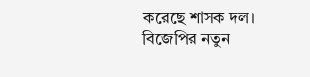করেছে শাসক দল।
বিজেপির নতুন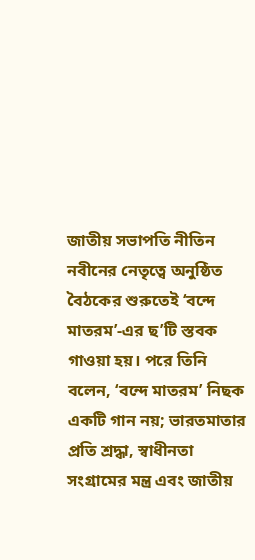জাতীয় সভাপতি নীতিন নবীনের নেতৃত্বে অনুষ্ঠিত বৈঠকের শুরুতেই ‘বন্দে মাতরম’-এর ছ’টি স্তবক গাওয়া হয়। পরে তিনি বলেন, ‘বন্দে মাতরম’ নিছক একটি গান নয়; ভারতমাতার প্রতি শ্রদ্ধা, স্বাধীনতা সংগ্রামের মন্ত্র এবং জাতীয়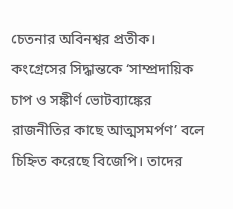চেতনার অবিনশ্বর প্রতীক। কংগ্রেসের সিদ্ধান্তকে ‘সাম্প্রদায়িক চাপ ও সঙ্কীর্ণ ভোটব্যাঙ্কের রাজনীতির কাছে আত্মসমর্পণ’ বলে চিহ্নিত করেছে বিজেপি। তাদের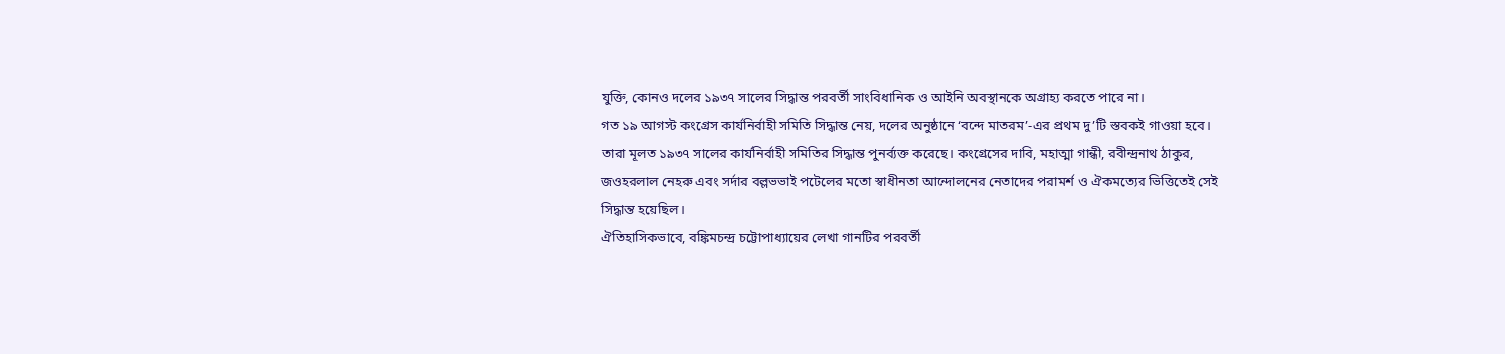যুক্তি, কোনও দলের ১৯৩৭ সালের সিদ্ধান্ত পরবর্তী সাংবিধানিক ও আইনি অবস্থানকে অগ্রাহ্য করতে পারে না।
গত ১৯ আগস্ট কংগ্রেস কার্যনির্বাহী সমিতি সিদ্ধান্ত নেয়, দলের অনুষ্ঠানে ‘বন্দে মাতরম’-এর প্রথম দু’টি স্তবকই গাওয়া হবে। তারা মূলত ১৯৩৭ সালের কার্যনির্বাহী সমিতির সিদ্ধান্ত পুনর্ব্যক্ত করেছে। কংগ্রেসের দাবি, মহাত্মা গান্ধী, রবীন্দ্রনাথ ঠাকুর, জওহরলাল নেহরু এবং সর্দার বল্লভভাই পটেলের মতো স্বাধীনতা আন্দোলনের নেতাদের পরামর্শ ও ঐকমত্যের ভিত্তিতেই সেই সিদ্ধান্ত হয়েছিল।
ঐতিহাসিকভাবে, বঙ্কিমচন্দ্র চট্টোপাধ্যায়ের লেখা গানটির পরবর্তী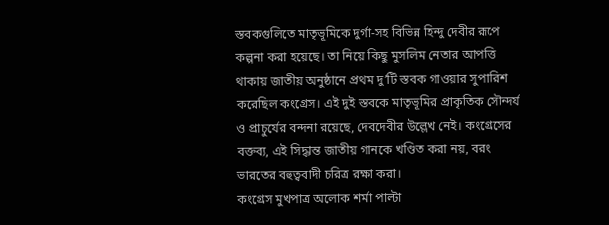স্তবকগুলিতে মাতৃভূমিকে দুর্গা-সহ বিভিন্ন হিন্দু দেবীর রূপে কল্পনা করা হয়েছে। তা নিয়ে কিছু মুসলিম নেতার আপত্তি থাকায় জাতীয় অনুষ্ঠানে প্রথম দু’টি স্তবক গাওয়ার সুপারিশ করেছিল কংগ্রেস। এই দুই স্তবকে মাতৃভূমির প্রাকৃতিক সৌন্দর্য ও প্রাচুর্যের বন্দনা রয়েছে, দেবদেবীর উল্লেখ নেই। কংগ্রেসের বক্তব্য, এই সিদ্ধান্ত জাতীয় গানকে খণ্ডিত করা নয়, বরং ভারতের বহুত্ববাদী চরিত্র রক্ষা করা।
কংগ্রেস মুখপাত্র অলোক শর্মা পাল্টা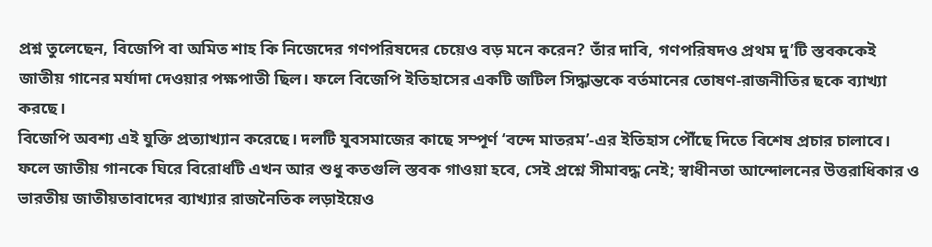প্রশ্ন তুলেছেন, বিজেপি বা অমিত শাহ কি নিজেদের গণপরিষদের চেয়েও বড় মনে করেন? তাঁর দাবি, গণপরিষদও প্রথম দু’টি স্তবককেই জাতীয় গানের মর্যাদা দেওয়ার পক্ষপাতী ছিল। ফলে বিজেপি ইতিহাসের একটি জটিল সিদ্ধান্তকে বর্তমানের তোষণ-রাজনীতির ছকে ব্যাখ্যা করছে।
বিজেপি অবশ্য এই যুক্তি প্রত্যাখ্যান করেছে। দলটি যুবসমাজের কাছে সম্পূর্ণ ‘বন্দে মাতরম’-এর ইতিহাস পৌঁছে দিতে বিশেষ প্রচার চালাবে। ফলে জাতীয় গানকে ঘিরে বিরোধটি এখন আর শুধু কতগুলি স্তবক গাওয়া হবে, সেই প্রশ্নে সীমাবদ্ধ নেই; স্বাধীনতা আন্দোলনের উত্তরাধিকার ও ভারতীয় জাতীয়তাবাদের ব্যাখ্যার রাজনৈতিক লড়াইয়েও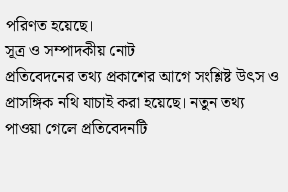পরিণত হয়েছে।
সূত্র ও সম্পাদকীয় নোট
প্রতিবেদনের তথ্য প্রকাশের আগে সংশ্লিষ্ট উৎস ও প্রাসঙ্গিক নথি যাচাই করা হয়েছে। নতুন তথ্য পাওয়া গেলে প্রতিবেদনটি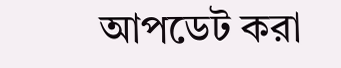আপডেট করা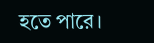হতে পারে।